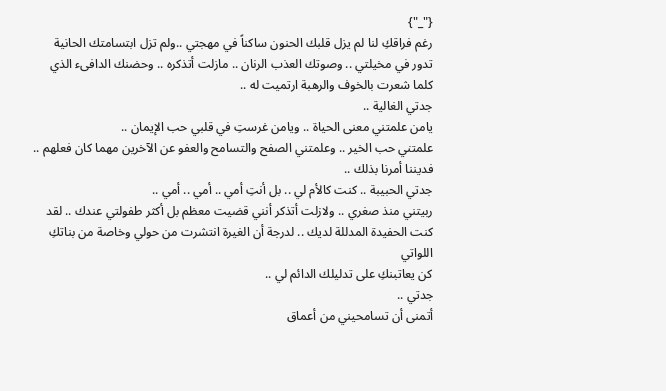{"_"}
رغم فراقكِ لنا لم يزل قلبك الحنون ساكناً في مهجتي ..ولم تزل ابتسامتك الحانية
تدور في مخيلتي .. وصوتك العذب الرنان .. مازلت أتذكره .. وحضنك الدافىء الذي
كلما شعرت بالخوف والرهبة ارتميت له ..
جدتي الغالية ..
يامن علمتني معنى الحياة .. ويامن غرستِ في قلبي حب الإيمان ..
علمتني حب الخير .. وعلمتني الصفح والتسامح والعفو عن الآخرين مهما كان فعلهم ..
فديننا أمرنا بذلك ..
جدتي الحبيبة .. كنت كالأم لي .. بل أنتِ أمي .. أمي .. أمي ..
ربيتني منذ صغري .. ولازلت أتذكر أنني قضيت معظم بل أكثر طفولتي عندك .. لقد
كنت الحفيدة المدللة لديك .. لدرجة أن الغيرة انتشرت من حولي وخاصة من بناتكِ اللواتي
كن يعاتبنكِ على تدليلك الدائم لي ..
جدتي ..
أتمنى أن تسامحيني من أعماق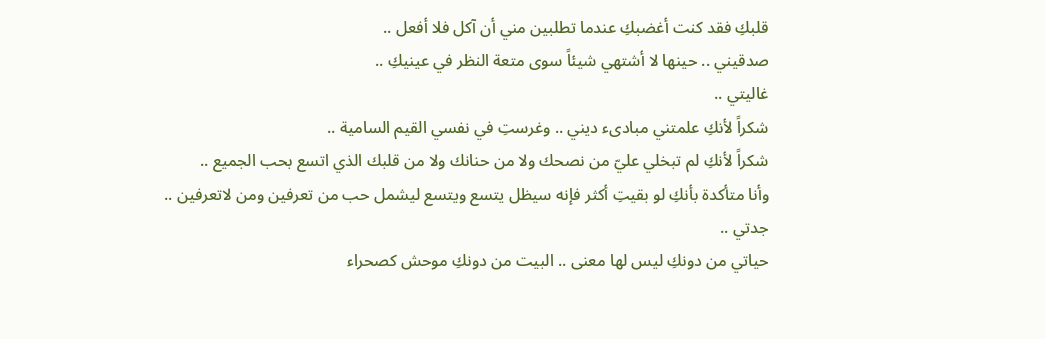قلبكِ فقد كنت أغضبكِ عندما تطلبين مني أن آكل فلا أفعل ..
صدقيني .. حينها لا أشتهي شيئاً سوى متعة النظر في عينيكِ ..
غاليتي ..
شكراً لأنكِ علمتني مبادىء ديني .. وغرستِ في نفسي القيم السامية ..
شكراً لأنكِ لم تبخلي عليّ من نصحك ولا من حنانك ولا من قلبك الذي اتسع بحب الجميع ..
وأنا متأكدة بأنكِ لو بقيتِ أكثر فإنه سيظل يتسع ويتسع ليشمل حب من تعرفين ومن لاتعرفين ..
جدتي ..
حياتي من دونكِ ليس لها معنى .. البيت من دونكِ موحش كصحراء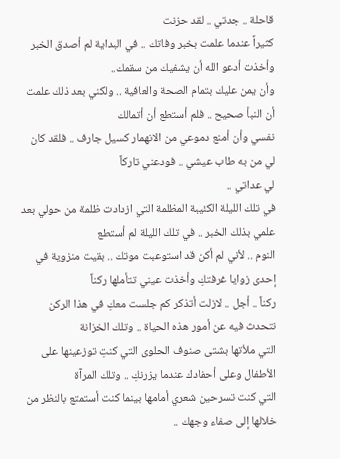قاحلة .. جدتي .. لقد حزنت
كثيراً عندما علمت بخبر وفاتك .. في البداية لم أصدق الخبر وأخذت أدعو الله أن يشفيك من سقمك..
وأن يمن عليك بتمام الصحة والعافية .. ولكني بعد ذلك علمت أن النبأ صحيح .. فلم أستطع أن أتمالك
نفسي وأن أمنع دموعي من الانهمار كسيل جارف .. فلقد كان لي من به طاب عيشي .. فودعني تاركاً
لي عداتي ..
في تلك الليلة الكئيبة المظلمة التي ازدادت ظلمة من حولي بعد علمي بذلك الخبر .. في تلك الليلة لم أستطع
النوم .. لأني لم أكن قد استوعبت موتك .. بقيت منزوية في إحدى زوايا غرفتكِ وأخذت عيني تتأملها ركناً
ركناً .. أجل .. لازلت أتذكر كم جلست معكِ في هذا الركن نتحدث فيه عن أمور هذه الحياة .. وتلك الخزانة
التي ملأتها بشتى صنوف الحلوى التي كنتِ توزعينها على الأطفال وعلى أحفادك عندما يزرنكِ .. وتلك المرآة
التي كنت تسرحين شعري أمامها بينما كنت أستمتع بالنظر من خلالها إلى صفاء وجهك ..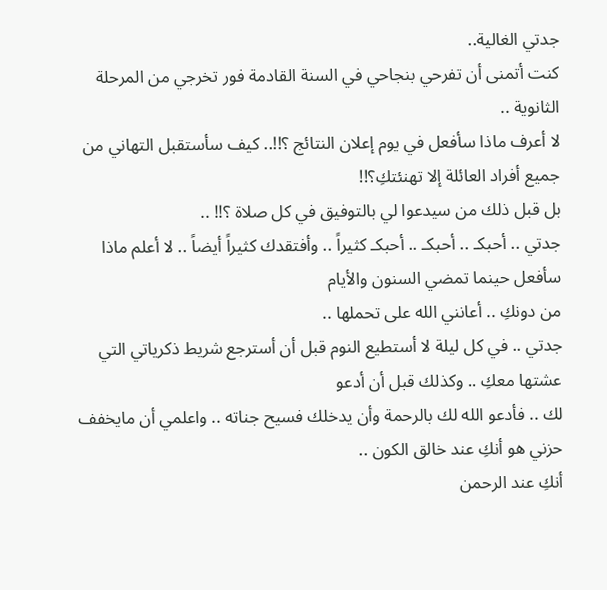جدتي الغالية..
كنت أتمنى أن تفرحي بنجاحي في السنة القادمة فور تخرجي من المرحلة الثانوية ..
لا أعرف ماذا سأفعل في يوم إعلان النتائج ؟!!.. كيف سأستقبل التهاني من جميع أفراد العائلة إلا تهنئتكِ؟!!
بل قبل ذلك من سيدعوا لي بالتوفيق في كل صلاة ؟!! ..
جدتي .. أحبكـ .. أحبكـ .. أحبكـ كثيراً .. وأفتقدك كثيراً أيضاً .. لا أعلم ماذا سأفعل حينما تمضي السنون والأيام
من دونكِ .. أعانني الله على تحملها ..
جدتي .. في كل ليلة لا أستطيع النوم قبل أن أسترجع شريط ذكرياتي التي عشتها معكِ .. وكذلك قبل أن أدعو
لك .. فأدعو الله لك بالرحمة وأن يدخلك فسيح جناته .. واعلمي أن مايخفف حزني هو أنكِ عند خالق الكون ..
أنكِ عند الرحمن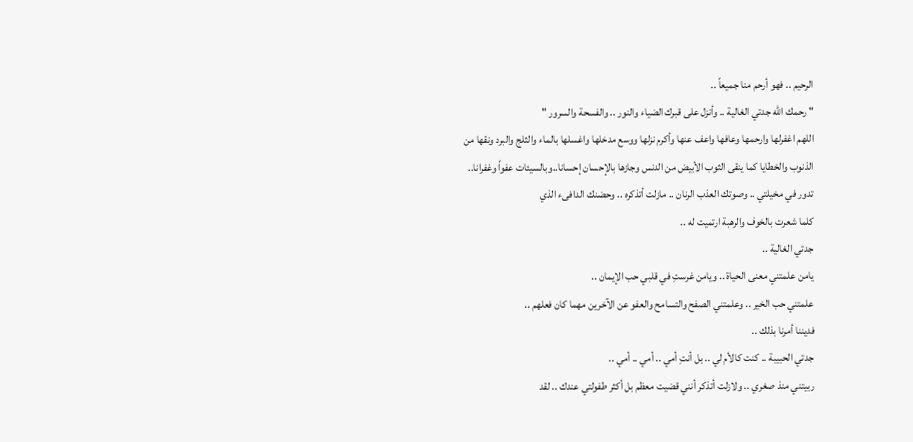الرحيم .. فهو أرحم منا جميعاً ..
" رحمك الله جدتي الغالية .. وأنزل على قبرك الضياء والنور .. والفسحة والسرور "
اللهم اغفرلها وارحمها وعافها واعف عنها وأكرم نزلها ووسع مدخلها واغسلها بالماء والثلج والبرد ونقها من
الذنوب والخطايا كما ينقى الثوب الأبيض من الدنس وجازها بالإحسان إحسانا..وبالسيئات عفواً وغفرانا..
تدور في مخيلتي .. وصوتك العذب الرنان .. مازلت أتذكره .. وحضنك الدافىء الذي
كلما شعرت بالخوف والرهبة ارتميت له ..
جدتي الغالية ..
يامن علمتني معنى الحياة .. ويامن غرستِ في قلبي حب الإيمان ..
علمتني حب الخير .. وعلمتني الصفح والتسامح والعفو عن الآخرين مهما كان فعلهم ..
فديننا أمرنا بذلك ..
جدتي الحبيبة .. كنت كالأم لي .. بل أنتِ أمي .. أمي .. أمي ..
ربيتني منذ صغري .. ولازلت أتذكر أنني قضيت معظم بل أكثر طفولتي عندك .. لقد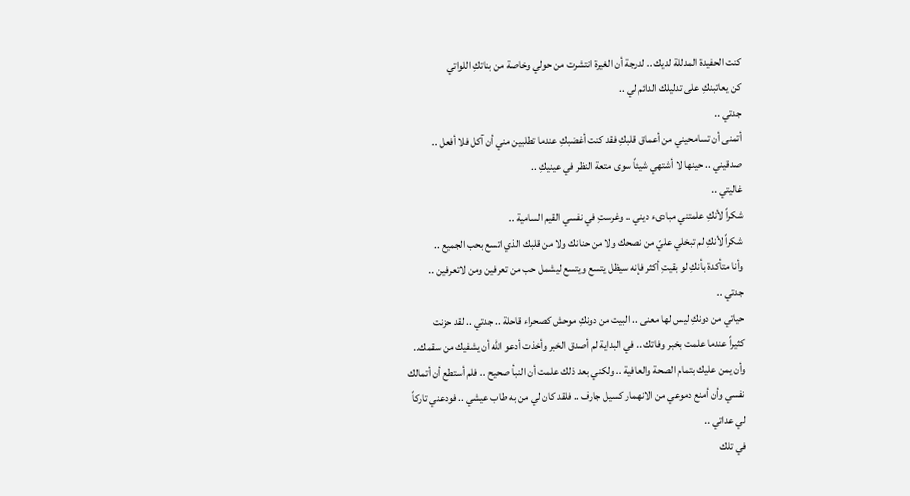كنت الحفيدة المدللة لديك .. لدرجة أن الغيرة انتشرت من حولي وخاصة من بناتكِ اللواتي
كن يعاتبنكِ على تدليلك الدائم لي ..
جدتي ..
أتمنى أن تسامحيني من أعماق قلبكِ فقد كنت أغضبكِ عندما تطلبين مني أن آكل فلا أفعل ..
صدقيني .. حينها لا أشتهي شيئاً سوى متعة النظر في عينيكِ ..
غاليتي ..
شكراً لأنكِ علمتني مبادىء ديني .. وغرستِ في نفسي القيم السامية ..
شكراً لأنكِ لم تبخلي عليّ من نصحك ولا من حنانك ولا من قلبك الذي اتسع بحب الجميع ..
وأنا متأكدة بأنكِ لو بقيتِ أكثر فإنه سيظل يتسع ويتسع ليشمل حب من تعرفين ومن لاتعرفين ..
جدتي ..
حياتي من دونكِ ليس لها معنى .. البيت من دونكِ موحش كصحراء قاحلة .. جدتي .. لقد حزنت
كثيراً عندما علمت بخبر وفاتك .. في البداية لم أصدق الخبر وأخذت أدعو الله أن يشفيك من سقمك..
وأن يمن عليك بتمام الصحة والعافية .. ولكني بعد ذلك علمت أن النبأ صحيح .. فلم أستطع أن أتمالك
نفسي وأن أمنع دموعي من الانهمار كسيل جارف .. فلقد كان لي من به طاب عيشي .. فودعني تاركاً
لي عداتي ..
في تلك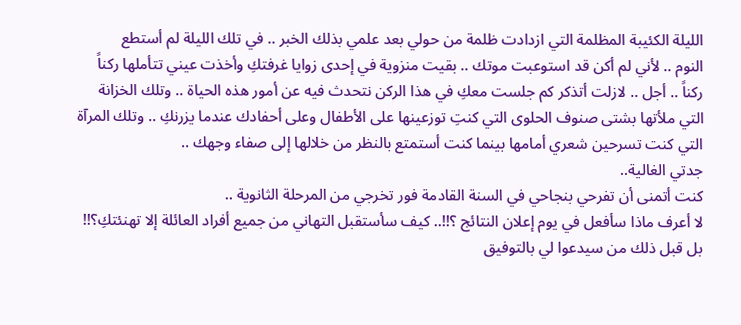الليلة الكئيبة المظلمة التي ازدادت ظلمة من حولي بعد علمي بذلك الخبر .. في تلك الليلة لم أستطع
النوم .. لأني لم أكن قد استوعبت موتك .. بقيت منزوية في إحدى زوايا غرفتكِ وأخذت عيني تتأملها ركناً
ركناً .. أجل .. لازلت أتذكر كم جلست معكِ في هذا الركن نتحدث فيه عن أمور هذه الحياة .. وتلك الخزانة
التي ملأتها بشتى صنوف الحلوى التي كنتِ توزعينها على الأطفال وعلى أحفادك عندما يزرنكِ .. وتلك المرآة
التي كنت تسرحين شعري أمامها بينما كنت أستمتع بالنظر من خلالها إلى صفاء وجهك ..
جدتي الغالية..
كنت أتمنى أن تفرحي بنجاحي في السنة القادمة فور تخرجي من المرحلة الثانوية ..
لا أعرف ماذا سأفعل في يوم إعلان النتائج ؟!!.. كيف سأستقبل التهاني من جميع أفراد العائلة إلا تهنئتكِ؟!!
بل قبل ذلك من سيدعوا لي بالتوفيق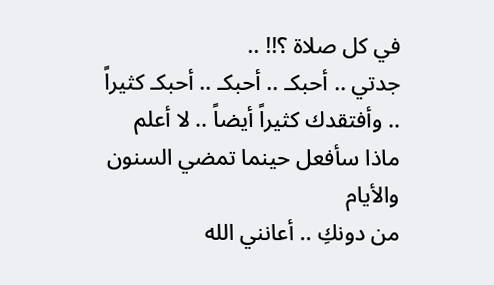في كل صلاة ؟!! ..
جدتي .. أحبكـ .. أحبكـ .. أحبكـ كثيراً .. وأفتقدك كثيراً أيضاً .. لا أعلم ماذا سأفعل حينما تمضي السنون والأيام
من دونكِ .. أعانني الله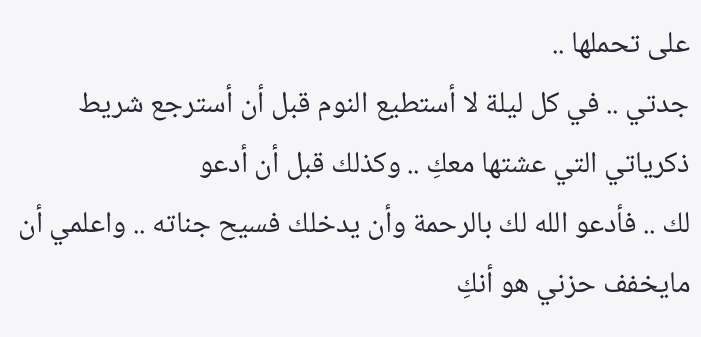على تحملها ..
جدتي .. في كل ليلة لا أستطيع النوم قبل أن أسترجع شريط ذكرياتي التي عشتها معكِ .. وكذلك قبل أن أدعو
لك .. فأدعو الله لك بالرحمة وأن يدخلك فسيح جناته .. واعلمي أن مايخفف حزني هو أنكِ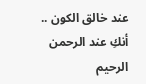عند خالق الكون ..
أنكِ عند الرحمن الرحيم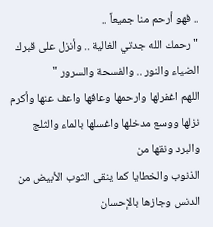.. فهو أرحم منا جميعاً ..
" رحمك الله جدتي الغالية .. وأنزل على قبرك الضياء والنور .. والفسحة والسرور "
اللهم اغفرلها وارحمها وعافها واعف عنها وأكرم نزلها ووسع مدخلها واغسلها بالماء والثلج والبرد ونقها من
الذنوب والخطايا كما ينقى الثوب الأبيض من الدنس وجازها بالإحسان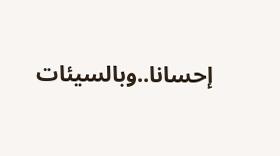إحسانا..وبالسيئات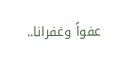عفواً وغفرانا..